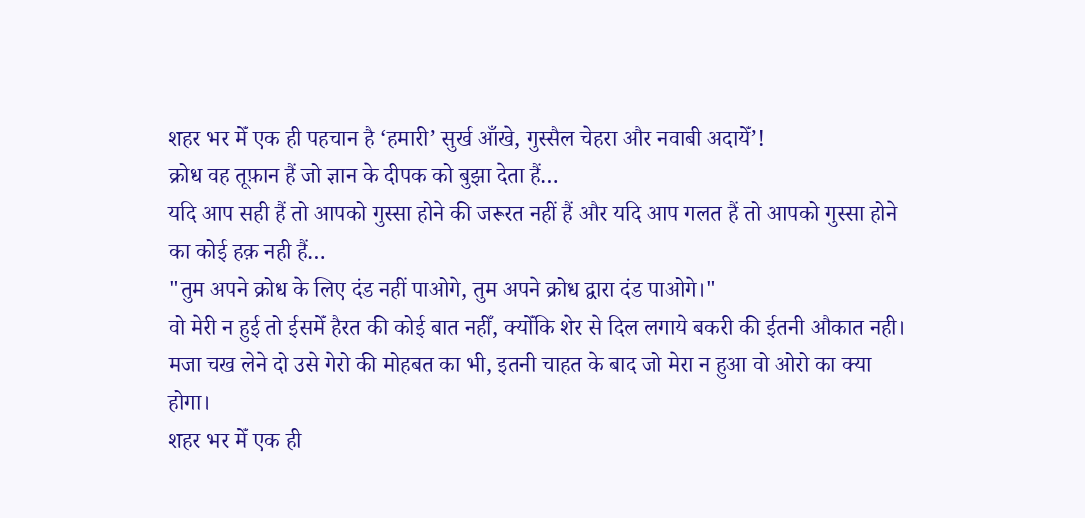शहर भर मेँ एक ही पहचान है ‘हमारी’ सुर्ख आँखे, गुस्सैल चेहरा और नवाबी अदायेँ’!
क्रोध वह तूफ़ान हैं जो ज्ञान के दीपक को बुझा देता हैं…
यदि आप सही हैं तो आपको गुस्सा होने की जरूरत नहीं हैं और यदि आप गलत हैं तो आपको गुस्सा होने का कोई हक़ नही हैं…
"तुम अपने क्रोध के लिए दंड नहीं पाओगे, तुम अपने क्रोध द्वारा दंड पाओगे।"
वो मेरी न हुई तो ईसमेँ हैरत की कोई बात नहीँ, क्योँकि शेर से दिल लगाये बकरी की ईतनी औकात नही।
मजा चख लेने दो उसे गेरो की मोहबत का भी, इतनी चाहत के बाद जो मेरा न हुआ वो ओरो का क्या होगा।
शहर भर मेँ एक ही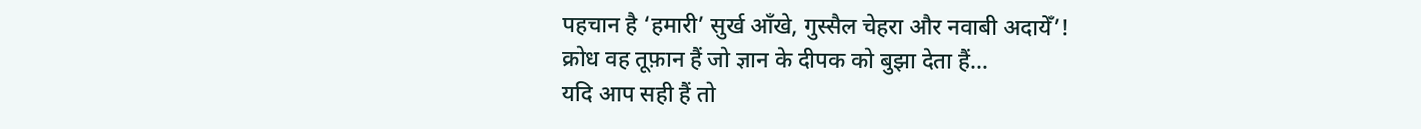पहचान है ‘हमारी’ सुर्ख आँखे, गुस्सैल चेहरा और नवाबी अदायेँ’!
क्रोध वह तूफ़ान हैं जो ज्ञान के दीपक को बुझा देता हैं…
यदि आप सही हैं तो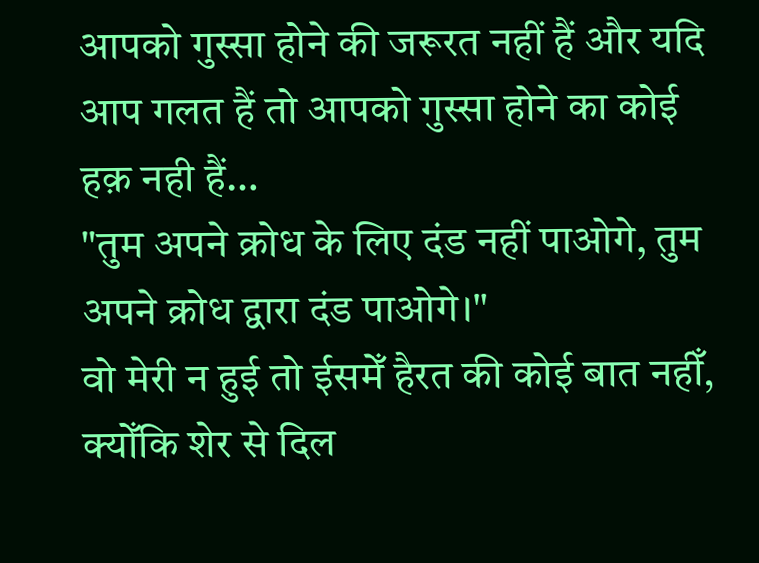आपको गुस्सा होने की जरूरत नहीं हैं और यदि आप गलत हैं तो आपको गुस्सा होने का कोई हक़ नही हैं…
"तुम अपने क्रोध के लिए दंड नहीं पाओगे, तुम अपने क्रोध द्वारा दंड पाओगे।"
वो मेरी न हुई तो ईसमेँ हैरत की कोई बात नहीँ, क्योँकि शेर से दिल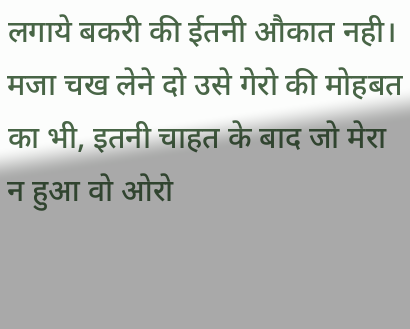लगाये बकरी की ईतनी औकात नही।
मजा चख लेने दो उसे गेरो की मोहबत का भी, इतनी चाहत के बाद जो मेरा न हुआ वो ओरो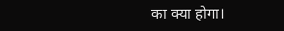का क्या होगा।